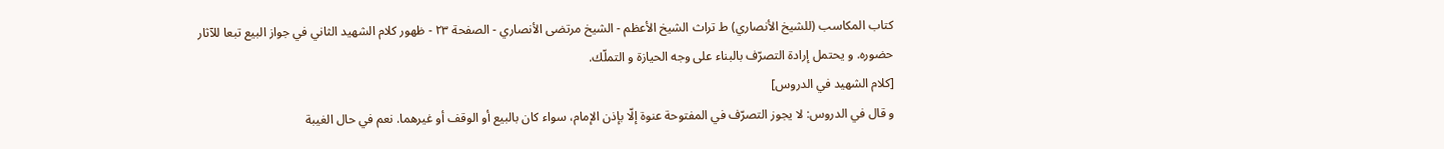كتاب المكاسب (للشيخ الأنصاري) ط تراث الشيخ الأعظم - الشيخ مرتضى الأنصاري - الصفحة ٢٣ - ظهور كلام الشهيد الثاني في جواز البيع تبعا للآثار
حضوره. و يحتمل إرادة التصرّف بالبناء على وجه الحيازة و التملّك.
[كلام الشهيد في الدروس]
و قال في الدروس: لا يجوز التصرّف في المفتوحة عنوة إلّا بإذن الإمام، سواء كان بالبيع أو الوقف أو غيرهما. نعم في حال الغيبة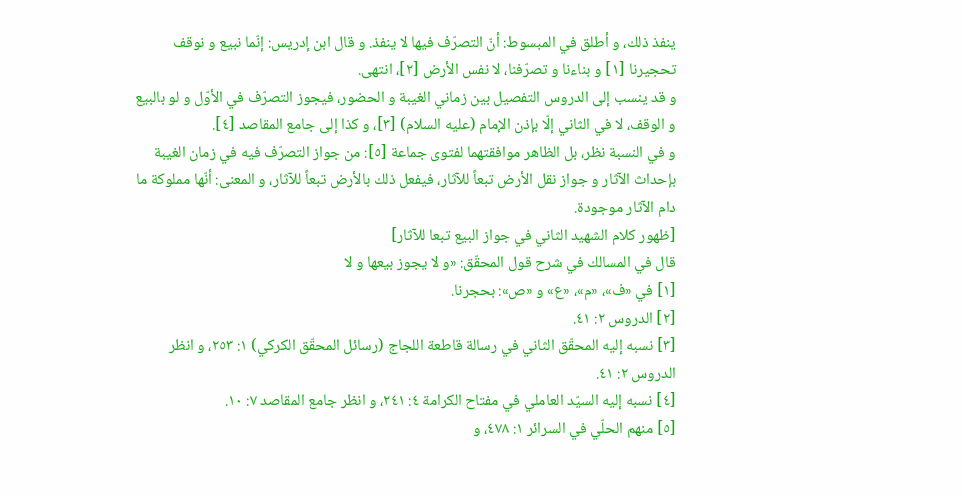ينفذ ذلك، و أطلق في المبسوط: أنّ التصرّف فيها لا ينفذ. و قال ابن إدريس: إنّما نبيع و نوقف تحجيرنا [١] و بناءنا و تصرّفنا، لا نفس الأرض [٢]، انتهى.
و قد ينسب إلى الدروس التفصيل بين زماني الغيبة و الحضور، فيجوز التصرّف في الأوّل و لو بالبيع و الوقف، لا في الثاني إلّا بإذن الإمام (عليه السلام) [٣]، و كذا إلى جامع المقاصد [٤].
و في النسبة نظر، بل الظاهر موافقتهما لفتوى جماعة [٥]: من جواز التصرّف فيه في زمان الغيبة بإحداث الآثار و جواز نقل الأرض تبعاً للآثار، فيفعل ذلك بالأرض تبعاً للآثار، و المعنى: أنّها مملوكة ما دام الآثار موجودة.
[ظهور كلام الشهيد الثاني في جواز البيع تبعا للآثار]
قال في المسالك في شرح قول المحقّق: «و لا يجوز بيعها و لا
[١] في «ف»، «م»، «ع» و «ص»: بحجرنا.
[٢] الدروس ٢: ٤١.
[٣] نسبه إليه المحقّق الثاني في رسالة قاطعة اللجاج (رسائل المحقّق الكركي) ١: ٢٥٣، و انظر الدروس ٢: ٤١.
[٤] نسبه إليه السيّد العاملي في مفتاح الكرامة ٤: ٢٤١، و انظر جامع المقاصد ٧: ١٠.
[٥] منهم الحلّي في السرائر ١: ٤٧٨، و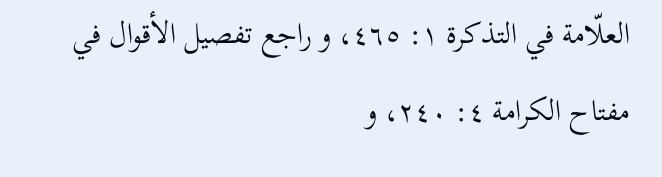العلّامة في التذكرة ١: ٤٦٥، و راجع تفصيل الأقوال في مفتاح الكرامة ٤: ٢٤٠، و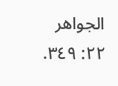الجواهر ٢٢: ٣٤٩.